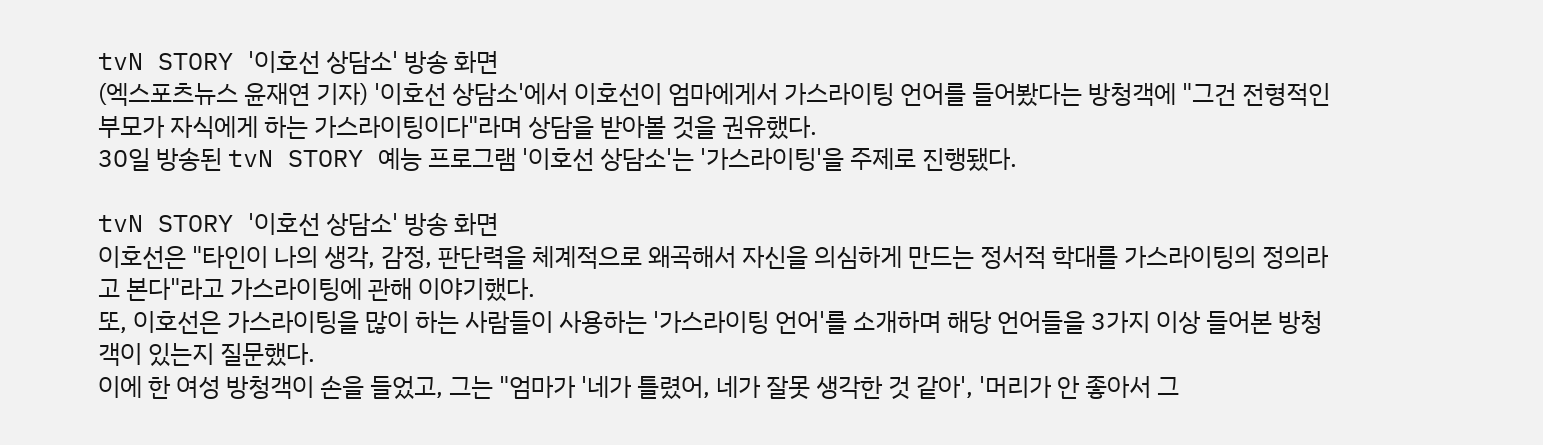tvN STORY '이호선 상담소' 방송 화면
(엑스포츠뉴스 윤재연 기자) '이호선 상담소'에서 이호선이 엄마에게서 가스라이팅 언어를 들어봤다는 방청객에 "그건 전형적인 부모가 자식에게 하는 가스라이팅이다"라며 상담을 받아볼 것을 권유했다.
30일 방송된 tvN STORY 예능 프로그램 '이호선 상담소'는 '가스라이팅'을 주제로 진행됐다.

tvN STORY '이호선 상담소' 방송 화면
이호선은 "타인이 나의 생각, 감정, 판단력을 체계적으로 왜곡해서 자신을 의심하게 만드는 정서적 학대를 가스라이팅의 정의라고 본다"라고 가스라이팅에 관해 이야기했다.
또, 이호선은 가스라이팅을 많이 하는 사람들이 사용하는 '가스라이팅 언어'를 소개하며 해당 언어들을 3가지 이상 들어본 방청객이 있는지 질문했다.
이에 한 여성 방청객이 손을 들었고, 그는 "엄마가 '네가 틀렸어, 네가 잘못 생각한 것 같아', '머리가 안 좋아서 그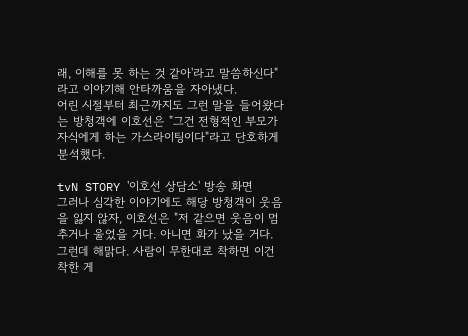래, 이해를 못 하는 것 같아'라고 말씀하신다"라고 이야기해 안타까움을 자아냈다.
어린 시절부터 최근까지도 그런 말을 들어왔다는 방청객에 이호선은 "그건 전형적인 부모가 자식에게 하는 가스라이팅이다"라고 단호하게 분석했다.

tvN STORY '이호선 상담소' 방송 화면
그러나 심각한 이야기에도 해당 방청객이 웃음을 잃지 않자, 이호선은 "저 같으면 웃음이 멈추거나 울었을 거다. 아니면 화가 났을 거다. 그런데 해맑다. 사람이 무한대로 착하면 이건 착한 게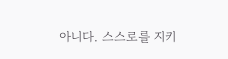아니다. 스스로를 지키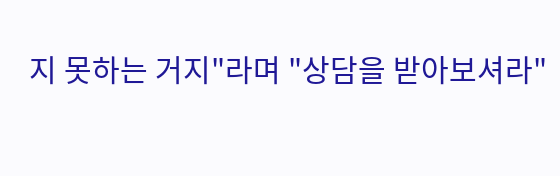지 못하는 거지"라며 "상담을 받아보셔라"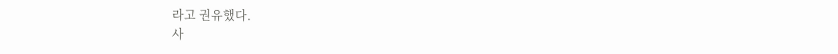라고 권유했다.
사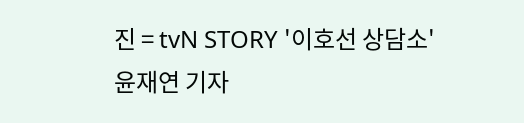진 = tvN STORY '이호선 상담소'
윤재연 기자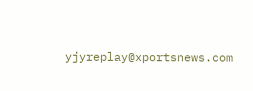yjyreplay@xportsnews.com